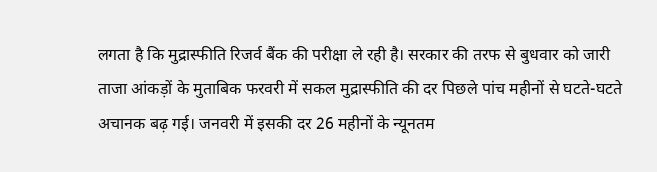लगता है कि मुद्रास्फीति रिजर्व बैंक की परीक्षा ले रही है। सरकार की तरफ से बुधवार को जारी ताजा आंकड़ों के मुताबिक फरवरी में सकल मुद्रास्फीति की दर पिछले पांच महीनों से घटते-घटते अचानक बढ़ गई। जनवरी में इसकी दर 26 महीनों के न्यूनतम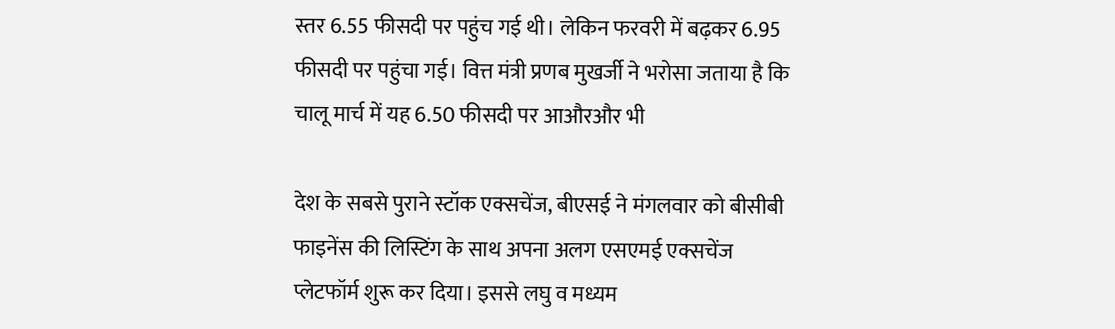स्तर 6.55 फीसदी पर पहुंच गई थी। लेकिन फरवरी में बढ़कर 6.95 फीसदी पर पहुंचा गई। वित्त मंत्री प्रणब मुखर्जी ने भरोसा जताया है कि चालू मार्च में यह 6.50 फीसदी पर आऔरऔर भी

देश के सबसे पुराने स्टॉक एक्सचेंज, बीएसई ने मंगलवार को बीसीबी फाइनेंस की लिस्टिंग के साथ अपना अलग एसएमई एक्सचेंज प्लेटफॉर्म शुरू कर दिया। इससे लघु व मध्यम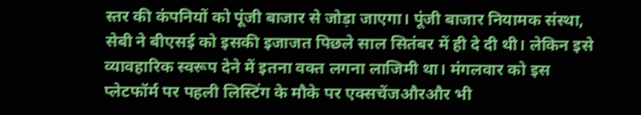स्तर की कंपनियों को पूंजी बाजार से जोड़ा जाएगा। पूंजी बाजार नियामक संस्था, सेबी ने बीएसई को इसकी इजाजत पिछले साल सितंबर में ही दे दी थी। लेकिन इसे व्यावहारिक स्वरूप देने में इतना वक्त लगना लाजिमी था। मंगलवार को इस प्लेटफॉर्म पर पहली लिस्टिंग के मौके पर एक्सचेंजऔरऔर भी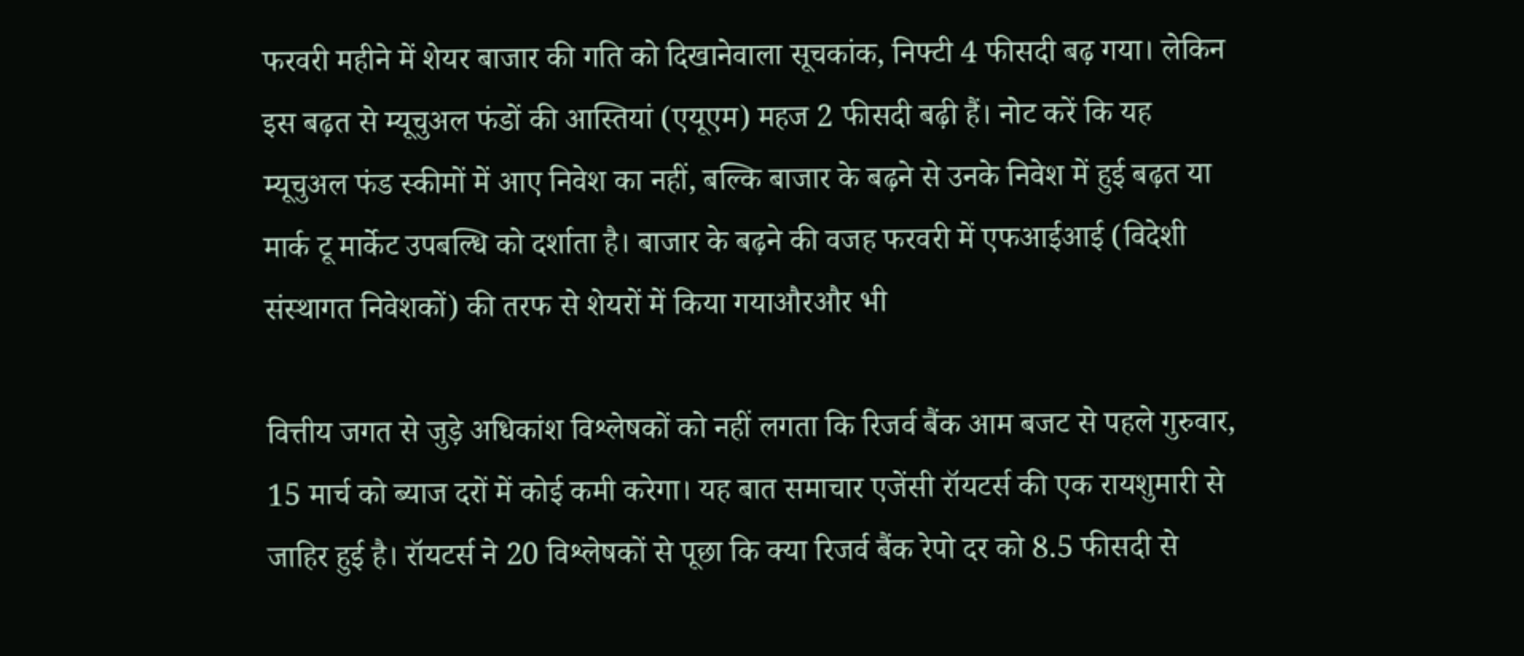फरवरी महीने में शेयर बाजार की गति को दिखानेवाला सूचकांक, निफ्टी 4 फीसदी बढ़ गया। लेकिन इस बढ़त से म्यूचुअल फंडों की आस्तियां (एयूएम) महज 2 फीसदी बढ़ी हैं। नोट करें कि यह म्यूचुअल फंड स्कीमों में आए निवेश का नहीं, बल्कि बाजार के बढ़ने से उनके निवेश में हुई बढ़त या मार्क टू मार्केट उपबल्धि को दर्शाता है। बाजार के बढ़ने की वजह फरवरी में एफआईआई (विदेशी संस्थागत निवेशकों) की तरफ से शेयरों में किया गयाऔरऔर भी

वित्तीय जगत से जुड़े अधिकांश विश्लेषकों को नहीं लगता कि रिजर्व बैंक आम बजट से पहले गुरुवार, 15 मार्च को ब्याज दरों में कोई कमी करेगा। यह बात समाचार एजेंसी रॉयटर्स की एक रायशुमारी से जाहिर हुई है। रॉयटर्स ने 20 विश्लेषकों से पूछा कि क्या रिजर्व बैंक रेपो दर को 8.5 फीसदी से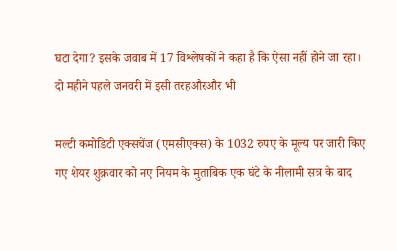घटा देगा? इसके जवाब में 17 विश्लेषकों ने कहा है कि ऐसा नहीं होने जा रहा। दो महीने पहले जनवरी में इसी तरहऔरऔर भी

मल्टी कमोडिटी एक्सचेंज (एमसीएक्स) के 1032 रुपए के मूल्य पर जारी किए गए शेयर शुक्रवार को नए नियम के मुताबिक एक घंटे के नीलामी सत्र के बाद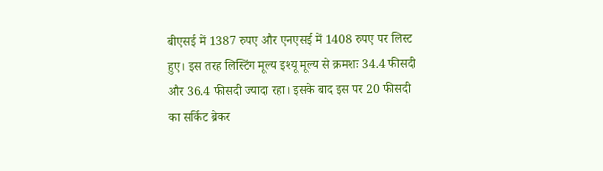बीएसई में 1387 रुपए और एनएसई में 1408 रुपए पर लिस्ट हुए। इस तरह लिस्टिंग मूल्य इश्यू मूल्य से क्रमशः 34.4 फीसदी और 36.4 फीसदी ज्यादा रहा। इसके बाद इस पर 20 फीसदी का सर्किट ब्रेकर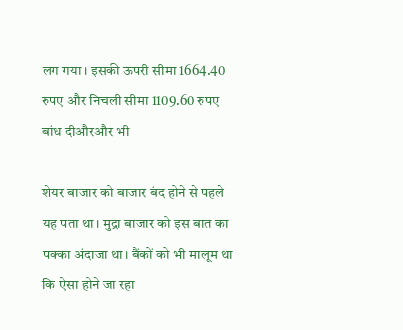लग गया। इसकी ऊपरी सीमा 1664.40 रुपए और निचली सीमा 1109.60 रुपए बांध दीऔरऔर भी

शेयर बाजार को बाजार बंद होने से पहले यह पता था। मुद्रा बाजार को इस बात का पक्का अंदाजा था। बैंकों को भी मालूम था कि ऐसा होने जा रहा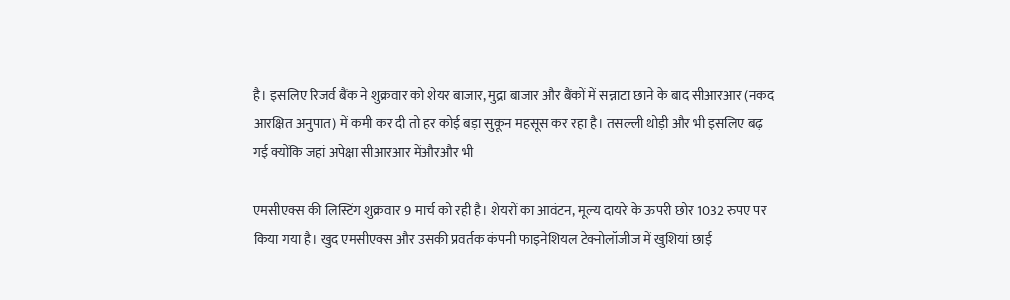है। इसलिए रिजर्व बैंक ने शुक्रवार को शेयर बाजार, मुद्रा बाजार और बैंकों में सन्नाटा छाने के बाद सीआरआर (नकद आरक्षित अनुपात) में कमी कर दी तो हर कोई बड़ा सुकून महसूस कर रहा है। तसल्ली थोड़ी और भी इसलिए बढ़ गई क्योंकि जहां अपेक्षा सीआरआर मेंऔरऔर भी

एमसीएक्स की लिस्टिंग शुक्रवार 9 मार्च को रही है। शेयरों का आवंटन, मूल्य दायरे के ऊपरी छोर 1032 रुपए पर किया गया है। खुद एमसीएक्स और उसकी प्रवर्तक कंपनी फाइनेशियल टेक्नोलॉजीज में खुशियां छाई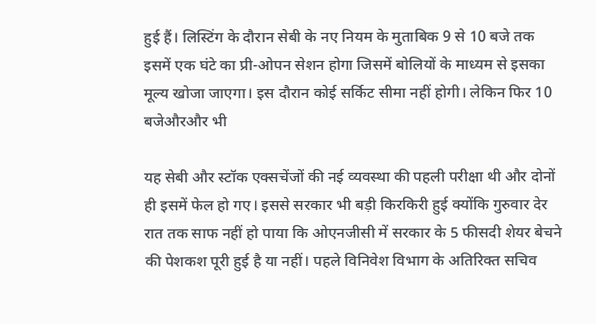हुई हैं। लिस्टिंग के दौरान सेबी के नए नियम के मुताबिक 9 से 10 बजे तक इसमें एक घंटे का प्री-ओपन सेशन होगा जिसमें बोलियों के माध्यम से इसका मूल्य खोजा जाएगा। इस दौरान कोई सर्किट सीमा नहीं होगी। लेकिन फिर 10 बजेऔरऔर भी

यह सेबी और स्टॉक एक्सचेंजों की नई व्यवस्था की पहली परीक्षा थी और दोनों ही इसमें फेल हो गए। इससे सरकार भी बड़ी किरकिरी हुई क्योंकि गुरुवार देर रात तक साफ नहीं हो पाया कि ओएनजीसी में सरकार के 5 फीसदी शेयर बेचने की पेशकश पूरी हुई है या नहीं। पहले विनिवेश विभाग के अतिरिक्त सचिव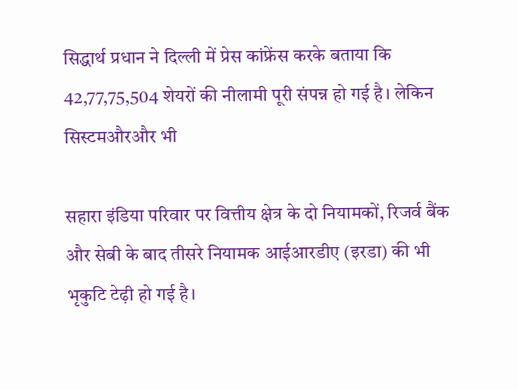सिद्धार्थ प्रधान ने दिल्ली में प्रेस कांफ्रेंस करके बताया कि 42,77,75,504 शेयरों की नीलामी पूरी संपन्न हो गई है। लेकिन सिस्टमऔरऔर भी

सहारा इंडिया परिवार पर वित्तीय क्षेत्र के दो नियामकों, रिजर्व बैंक और सेबी के बाद तीसरे नियामक आईआरडीए (इरडा) की भी भृकुटि टेढ़ी हो गई है।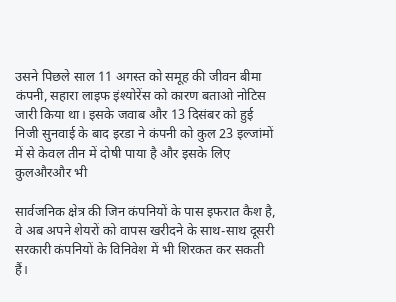उसने पिछले साल 11 अगस्त को समूह की जीवन बीमा कंपनी, सहारा लाइफ इंश्योरेंस को कारण बताओ नोटिस जारी किया था। इसके जवाब और 13 दिसंबर को हुई निजी सुनवाई के बाद इरडा ने कंपनी को कुल 23 इल्जांमों में से केवल तीन में दोषी पाया है और इसके लिए कुलऔरऔर भी

सार्वजनिक क्षेत्र की जिन कंपनियों के पास इफरात कैश है, वे अब अपने शेयरों को वापस खरीदने के साथ-साथ दूसरी सरकारी कंपनियों के विनिवेश में भी शिरकत कर सकती हैं।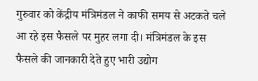गुरुवार को केंद्रीय मंत्रिमंडल ने काफी समय से अटकते चले आ रहे इस फैसले पर मुहर लगा दी। मंत्रिमंडल के इस फैसले की जानकारी देते हुए भारी उद्योग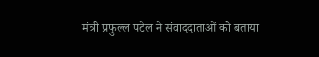मंत्री प्रफुल्ल पटेल ने संवाददाताओं को बताया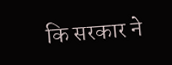कि सरकार ने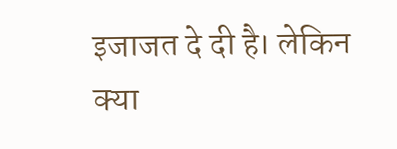इजाजत दे दी है। लेकिन क्या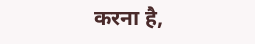करना है,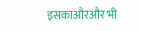इसकाऔरऔर भी